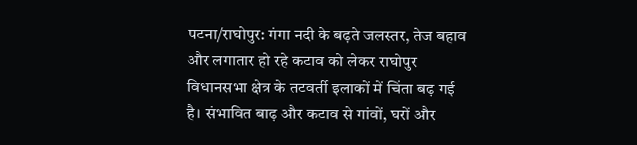पटना/राघोपुर: गंगा नदी के बढ़ते जलस्तर, तेज बहाव और लगातार हो रहे कटाव को लेकर राघोपुर विधानसभा क्षेत्र के तटवर्ती इलाकों में चिंता बढ़ गई है। संभावित बाढ़ और कटाव से गांवों, घरों और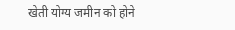खेती योग्य जमीन को होने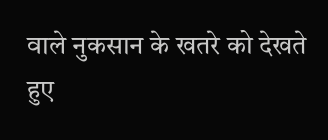वाले नुकसान के खतरे को देखते हुए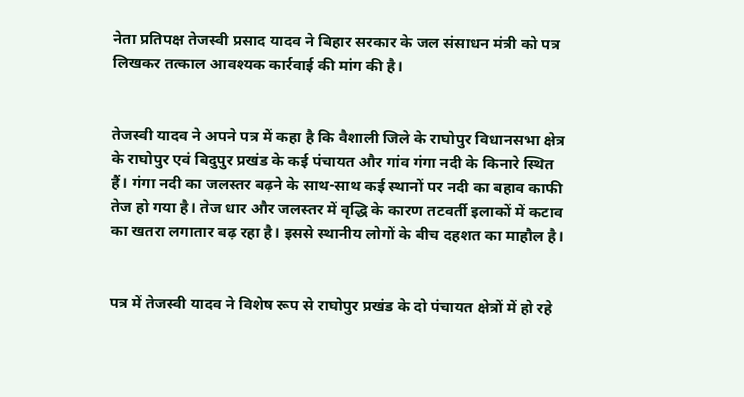नेता प्रतिपक्ष तेजस्वी प्रसाद यादव ने बिहार सरकार के जल संसाधन मंत्री को पत्र लिखकर तत्काल आवश्यक कार्रवाई की मांग की है।


तेजस्वी यादव ने अपने पत्र में कहा है कि वैशाली जिले के राघोपुर विधानसभा क्षेत्र के राघोपुर एवं बिदुपुर प्रखंड के कई पंचायत और गांव गंगा नदी के किनारे स्थित हैं। गंगा नदी का जलस्तर बढ़ने के साथ-साथ कई स्थानों पर नदी का बहाव काफी तेज हो गया है। तेज धार और जलस्तर में वृद्धि के कारण तटवर्ती इलाकों में कटाव का खतरा लगातार बढ़ रहा है। इससे स्थानीय लोगों के बीच दहशत का माहौल है।


पत्र में तेजस्वी यादव ने विशेष रूप से राघोपुर प्रखंड के दो पंचायत क्षेत्रों में हो रहे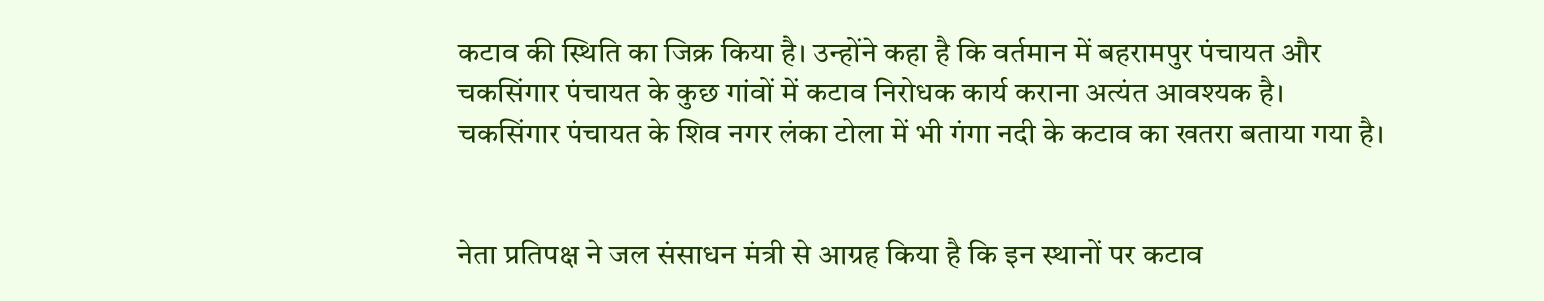कटाव की स्थिति का जिक्र किया है। उन्होंने कहा है कि वर्तमान में बहरामपुर पंचायत और चकसिंगार पंचायत के कुछ गांवों में कटाव निरोधक कार्य कराना अत्यंत आवश्यक है। चकसिंगार पंचायत के शिव नगर लंका टोला में भी गंगा नदी के कटाव का खतरा बताया गया है।


नेता प्रतिपक्ष ने जल संसाधन मंत्री से आग्रह किया है कि इन स्थानों पर कटाव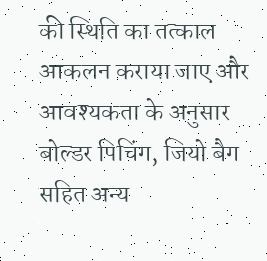की स्थिति का तत्काल आकलन कराया जाए और आवश्यकता के अनुसार बोल्डर पिचिंग, जियो बैग सहित अन्य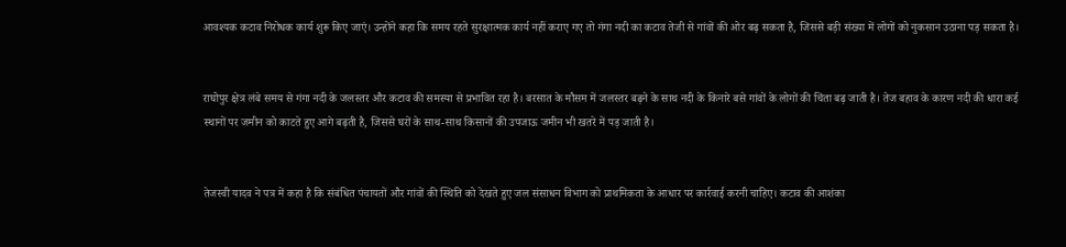आवश्यक कटाव निरोधक कार्य शुरू किए जाएं। उन्होंने कहा कि समय रहते सुरक्षात्मक कार्य नहीं कराए गए तो गंगा नदी का कटाव तेजी से गांवों की ओर बढ़ सकता है, जिससे बड़ी संख्या में लोगों को नुकसान उठाना पड़ सकता है।


राघोपुर क्षेत्र लंबे समय से गंगा नदी के जलस्तर और कटाव की समस्या से प्रभावित रहा है। बरसात के मौसम में जलस्तर बढ़ने के साथ नदी के किनारे बसे गांवों के लोगों की चिंता बढ़ जाती है। तेज बहाव के कारण नदी की धारा कई स्थानों पर जमीन को काटते हुए आगे बढ़ती है, जिससे घरों के साथ-साथ किसानों की उपजाऊ जमीन भी खतरे में पड़ जाती है।


तेजस्वी यादव ने पत्र में कहा है कि संबंधित पंचायतों और गांवों की स्थिति को देखते हुए जल संसाधन विभाग को प्राथमिकता के आधार पर कार्रवाई करनी चाहिए। कटाव की आशंका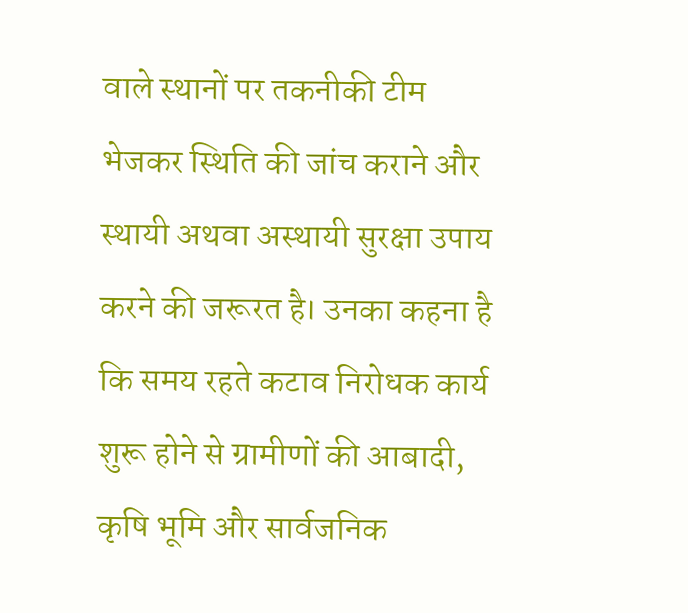वाले स्थानों पर तकनीकी टीम भेजकर स्थिति की जांच कराने और स्थायी अथवा अस्थायी सुरक्षा उपाय करने की जरूरत है। उनका कहना है कि समय रहते कटाव निरोधक कार्य शुरू होने से ग्रामीणों की आबादी, कृषि भूमि और सार्वजनिक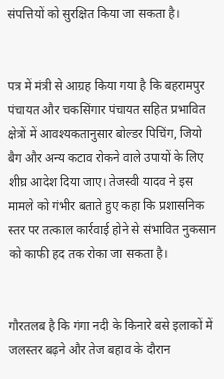संपत्तियों को सुरक्षित किया जा सकता है।


पत्र में मंत्री से आग्रह किया गया है कि बहरामपुर पंचायत और चकसिंगार पंचायत सहित प्रभावित क्षेत्रों में आवश्यकतानुसार बोल्डर पिचिंग, जियो बैग और अन्य कटाव रोकने वाले उपायों के लिए शीघ्र आदेश दिया जाए। तेजस्वी यादव ने इस मामले को गंभीर बताते हुए कहा कि प्रशासनिक स्तर पर तत्काल कार्रवाई होने से संभावित नुकसान को काफी हद तक रोका जा सकता है।


गौरतलब है कि गंगा नदी के किनारे बसे इलाकों में जलस्तर बढ़ने और तेज बहाव के दौरान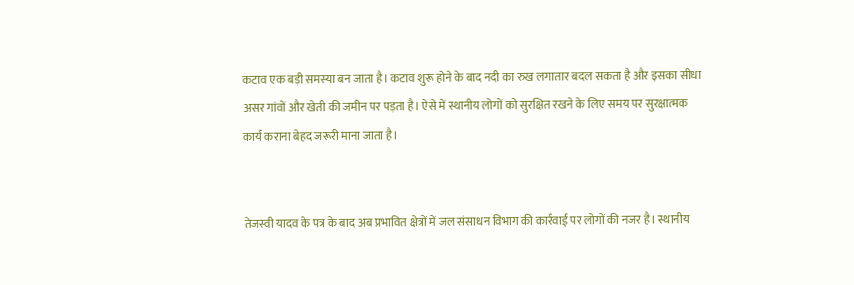कटाव एक बड़ी समस्या बन जाता है। कटाव शुरू होने के बाद नदी का रुख लगातार बदल सकता है और इसका सीधा असर गांवों और खेती की जमीन पर पड़ता है। ऐसे में स्थानीय लोगों को सुरक्षित रखने के लिए समय पर सुरक्षात्मक कार्य कराना बेहद जरूरी माना जाता है।


तेजस्वी यादव के पत्र के बाद अब प्रभावित क्षेत्रों में जल संसाधन विभाग की कार्रवाई पर लोगों की नजर है। स्थानीय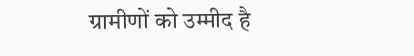ग्रामीणों को उम्मीद है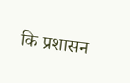कि प्रशासन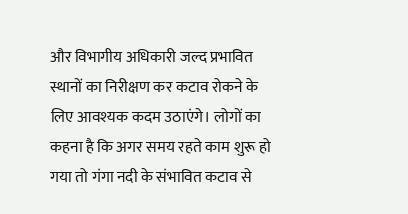और विभागीय अधिकारी जल्द प्रभावित स्थानों का निरीक्षण कर कटाव रोकने के लिए आवश्यक कदम उठाएंगे। लोगों का कहना है कि अगर समय रहते काम शुरू हो गया तो गंगा नदी के संभावित कटाव से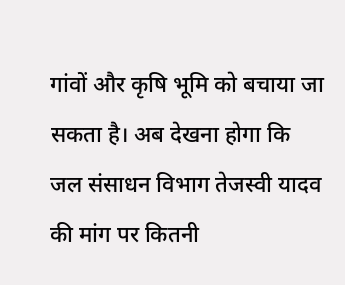गांवों और कृषि भूमि को बचाया जा सकता है। अब देखना होगा कि जल संसाधन विभाग तेजस्वी यादव की मांग पर कितनी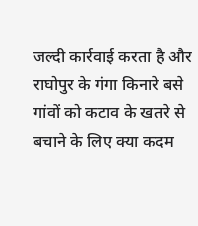जल्दी कार्रवाई करता है और राघोपुर के गंगा किनारे बसे गांवों को कटाव के खतरे से बचाने के लिए क्या कदम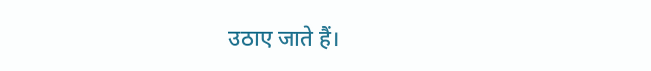उठाए जाते हैं।